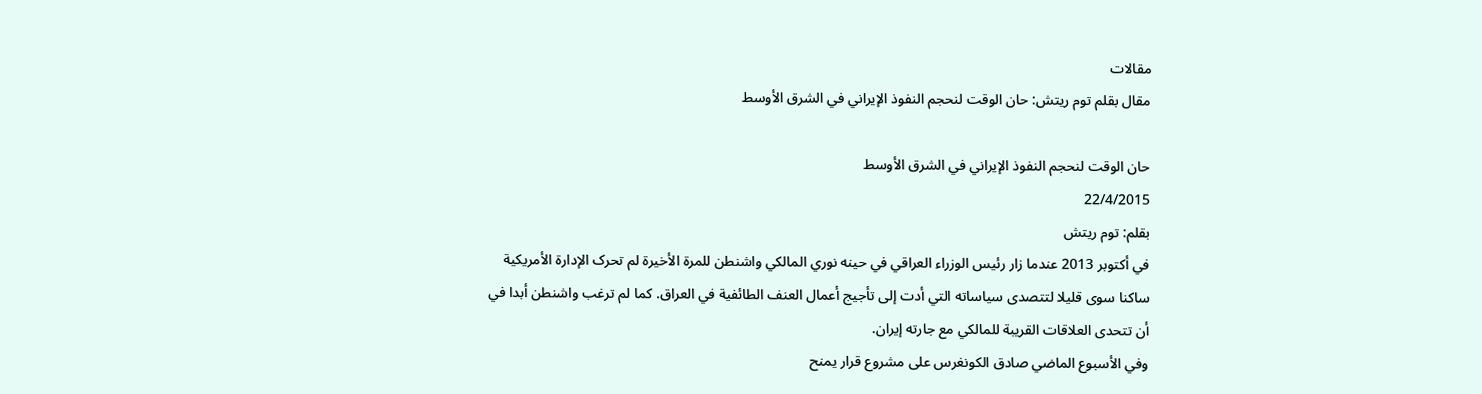مقالات
مقال بقلم توم ريتش: حان الوقت لنحجم النفوذ الإيراني في الشرق الأوسط

حان الوقت لنحجم النفوذ الإيراني في الشرق الأوسط
22/4/2015
بقلم: توم ريتش
في أکتوبر 2013 عندما زار رئيس الوزراء العراقي في حينه نوري المالکي واشنطن للمرة الأخيرة لم تحرک الإدارة الأمريکية ساکنا سوی قليلا لتتصدی سياساته التي أدت إلی تأجيج أعمال العنف الطائفية في العراق. کما لم ترغب واشنطن أبدا في أن تتحدی العلاقات القريبة للمالکي مع جارته إيران.
وفي الأسبوع الماضي صادق الکونغرس علی مشروع قرار يمنح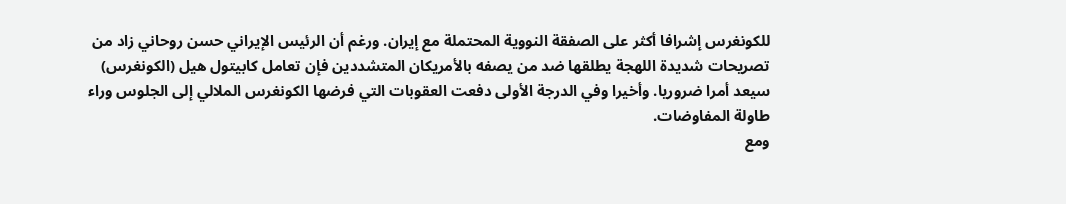للکونغرس إشرافا أکثر علی الصفقة النووية المحتملة مع إيران. ورغم أن الرئيس الإيراني حسن روحاني زاد من تصريحات شديدة اللهجة يطلقها ضد من يصفه بالأمريکان المتشددين فإن تعامل کابيتول هيل (الکونغرس) سيعد أمرا ضروريا. وأخيرا وفي الدرجة الأولی دفعت العقوبات التي فرضها الکونغرس الملالي إلی الجلوس وراء طاولة المفاوضات.
ومع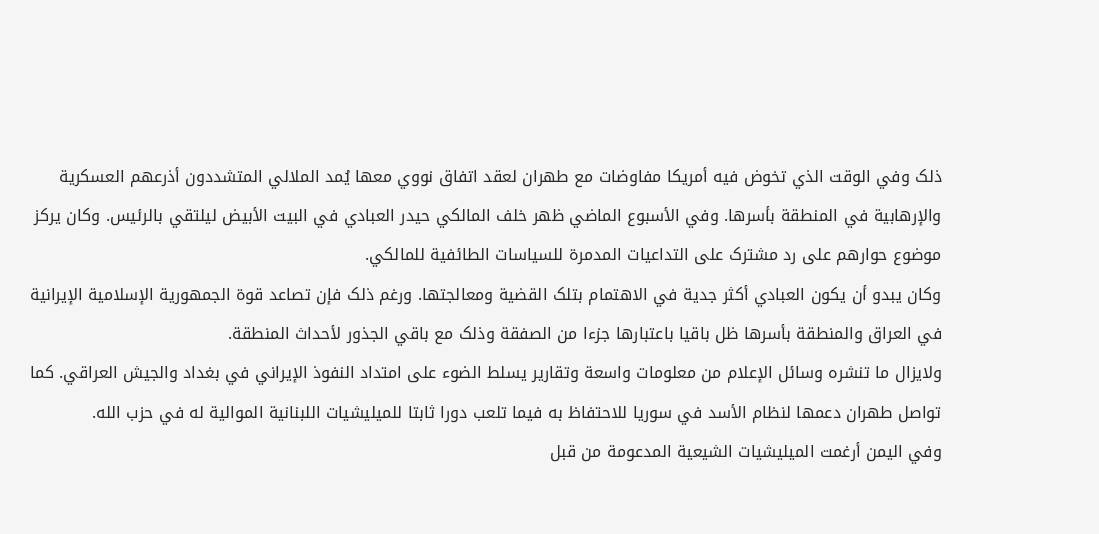ذلک وفي الوقت الذي تخوض فيه أمريکا مفاوضات مع طهران لعقد اتفاق نووي معها يُمد الملالي المتشددون أذرعهم العسکرية والإرهابية في المنطقة بأسرها. وفي الأسبوع الماضي ظهر خلف المالکي حيدر العبادي في البيت الأبيض ليلتقي بالرئيس. وکان يرکز موضوع حوارهم علی رد مشترک علی التداعيات المدمرة للسياسات الطائفية للمالکي.
وکان يبدو أن يکون العبادي أکثر جدية في الاهتمام بتلک القضية ومعالجتها. ورغم ذلک فإن تصاعد قوة الجمهورية الإسلامية الإيرانية في العراق والمنطقة بأسرها ظل باقيا باعتبارها جزءا من الصفقة وذلک مع باقي الجذور لأحداث المنطقة.
ولايزال ما تنشره وسائل الإعلام من معلومات واسعة وتقارير يسلط الضوء علی امتداد النفوذ الإيراني في بغداد والجيش العراقي. کما تواصل طهران دعمها لنظام الأسد في سوريا للاحتفاظ به فيما تلعب دورا ثابتا للميليشيات اللبنانية الموالية له في حزب الله.
وفي اليمن أرغمت الميليشيات الشيعية المدعومة من قبل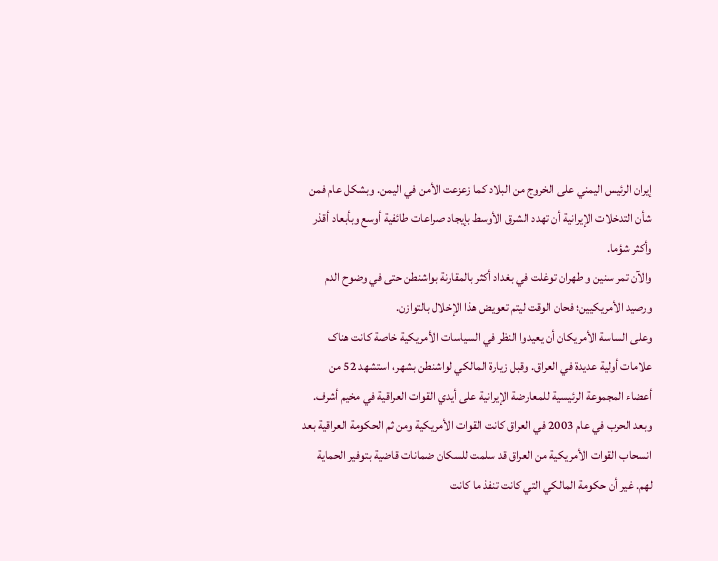إيران الرئيس اليمني علی الخروج من البلاد کما زعزعت الأمن في اليمن. وبشکل عام فمن شأن التدخلات الإيرانية أن تهدد الشرق الأوسط بإيجاد صراعات طائفية أوسع وبأبعاد أقذر وأکثر شؤما.
والآن تمر سنين و طهران توغلت في بغداد أکثر بالمقارنة بواشنطن حتی في وضوح الدم ورصيد الأمريکيين؛ فحان الوقت ليتم تعويض هذا الإخلال بالتوازن.
وعلی الساسة الأمريکان أن يعيدوا النظر في السياسات الأمريکية خاصة کانت هناک علامات أولية عديدة في العراق. وقبل زيارة المالکي لواشنطن بشهر، استشهد 52 من أعضاء المجموعة الرئيسية للمعارضة الإيرانية علی أيدي القوات العراقية في مخيم أشرف. وبعد الحرب في عام 2003 في العراق کانت القوات الأمريکية ومن ثم الحکومة العراقية بعد انسحاب القوات الأمريکية من العراق قد سلمت للسکان ضمانات قاضية بتوفير الحماية لهم. غير أن حکومة المالکي التي کانت تنفذ ما کانت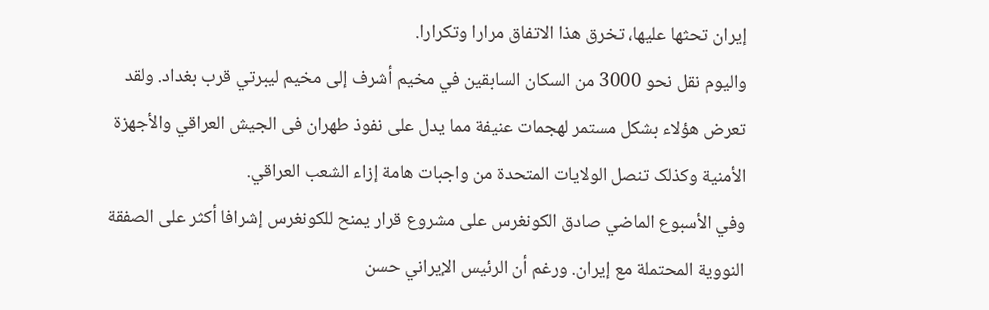إيران تحثها عليها، تخرق هذا الاتفاق مرارا وتکرارا.
واليوم نقل نحو 3000 من السکان السابقين في مخيم أشرف إلی مخيم ليبرتي قرب بغداد. ولقد تعرض هؤلاء بشکل مستمر لهجمات عنيفة مما يدل علی نفوذ طهران فی الجيش العراقي والأجهزة الأمنية وکذلک تنصل الولايات المتحدة من واجبات هامة إزاء الشعب العراقي.
وفي الأسبوع الماضي صادق الکونغرس علی مشروع قرار يمنح للکونغرس إشرافا أکثر علی الصفقة النووية المحتملة مع إيران. ورغم أن الرئيس الإيراني حسن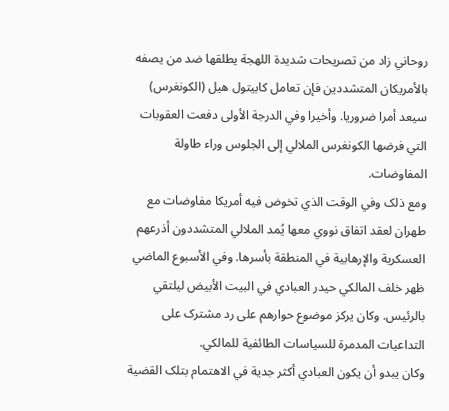روحاني زاد من تصريحات شديدة اللهجة يطلقها ضد من يصفه بالأمريکان المتشددين فإن تعامل کابيتول هيل (الکونغرس) سيعد أمرا ضروريا. وأخيرا وفي الدرجة الأولی دفعت العقوبات التي فرضها الکونغرس الملالي إلی الجلوس وراء طاولة المفاوضات.
ومع ذلک وفي الوقت الذي تخوض فيه أمريکا مفاوضات مع طهران لعقد اتفاق نووي معها يُمد الملالي المتشددون أذرعهم العسکرية والإرهابية في المنطقة بأسرها. وفي الأسبوع الماضي ظهر خلف المالکي حيدر العبادي في البيت الأبيض ليلتقي بالرئيس. وکان يرکز موضوع حوارهم علی رد مشترک علی التداعيات المدمرة للسياسات الطائفية للمالکي.
وکان يبدو أن يکون العبادي أکثر جدية في الاهتمام بتلک القضية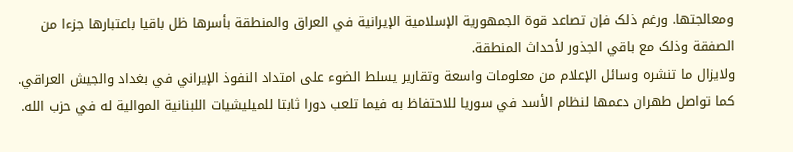ومعالجتها. ورغم ذلک فإن تصاعد قوة الجمهورية الإسلامية الإيرانية في العراق والمنطقة بأسرها ظل باقيا باعتبارها جزءا من الصفقة وذلک مع باقي الجذور لأحداث المنطقة.
ولايزال ما تنشره وسائل الإعلام من معلومات واسعة وتقارير يسلط الضوء علی امتداد النفوذ الإيراني في بغداد والجيش العراقي. کما تواصل طهران دعمها لنظام الأسد في سوريا للاحتفاظ به فيما تلعب دورا ثابتا للميليشيات اللبنانية الموالية له في حزب الله.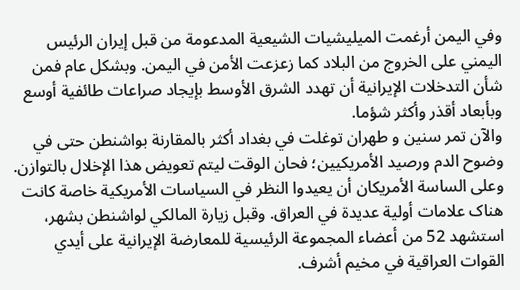وفي اليمن أرغمت الميليشيات الشيعية المدعومة من قبل إيران الرئيس اليمني علی الخروج من البلاد کما زعزعت الأمن في اليمن. وبشکل عام فمن شأن التدخلات الإيرانية أن تهدد الشرق الأوسط بإيجاد صراعات طائفية أوسع وبأبعاد أقذر وأکثر شؤما.
والآن تمر سنين و طهران توغلت في بغداد أکثر بالمقارنة بواشنطن حتی في وضوح الدم ورصيد الأمريکيين؛ فحان الوقت ليتم تعويض هذا الإخلال بالتوازن.
وعلی الساسة الأمريکان أن يعيدوا النظر في السياسات الأمريکية خاصة کانت هناک علامات أولية عديدة في العراق. وقبل زيارة المالکي لواشنطن بشهر، استشهد 52 من أعضاء المجموعة الرئيسية للمعارضة الإيرانية علی أيدي القوات العراقية في مخيم أشرف.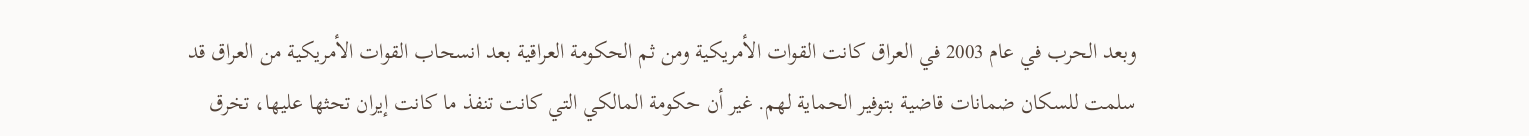وبعد الحرب في عام 2003 في العراق کانت القوات الأمريکية ومن ثم الحکومة العراقية بعد انسحاب القوات الأمريکية من العراق قد سلمت للسکان ضمانات قاضية بتوفير الحماية لهم. غير أن حکومة المالکي التي کانت تنفذ ما کانت إيران تحثها عليها، تخرق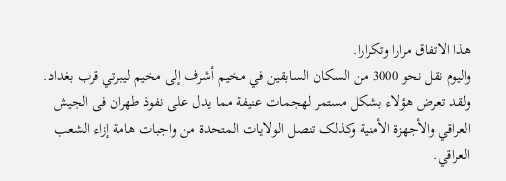هذا الاتفاق مرارا وتکرارا.
واليوم نقل نحو 3000 من السکان السابقين في مخيم أشرف إلی مخيم ليبرتي قرب بغداد. ولقد تعرض هؤلاء بشکل مستمر لهجمات عنيفة مما يدل علی نفوذ طهران فی الجيش العراقي والأجهزة الأمنية وکذلک تنصل الولايات المتحدة من واجبات هامة إزاء الشعب العراقي.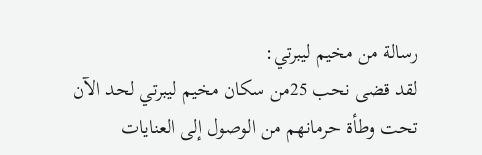رسالة من مخيم ليبرتي:
لقد قضی نحب 25من سکان مخيم ليبرتي لحد الآن تحت وطأة حرمانهم من الوصول إلی العنايات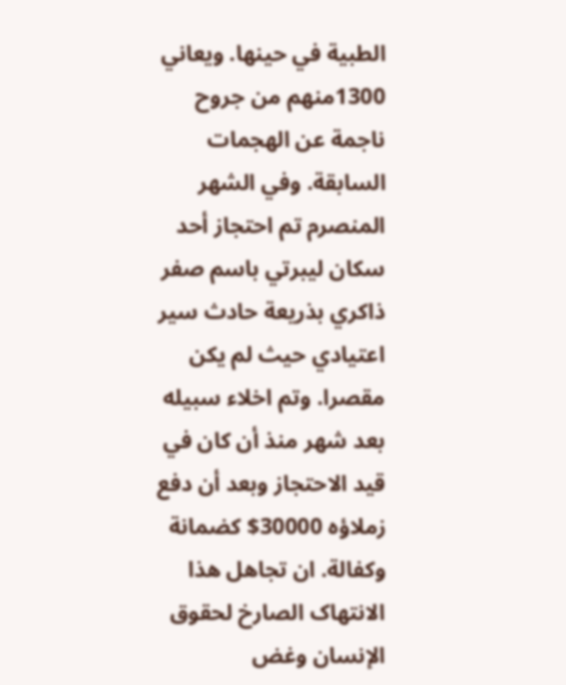الطبية في حينها. ويعاني 1300منهم من جروح ناجمة عن الهجمات السابقة. وفي الشهر المنصرم تم احتجاز أحد سکان ليبرتي باسم صفر ذاکري بذريعة حادث سير اعتيادي حيث لم يکن مقصرا. وتم اخلاء سبيله بعد شهر منذ أن کان في قيد الاحتجاز وبعد أن دفع زملاؤه 30000$ کضمانة وکفالة. ان تجاهل هذا الانتهاک الصارخ لحقوق الإنسان وغض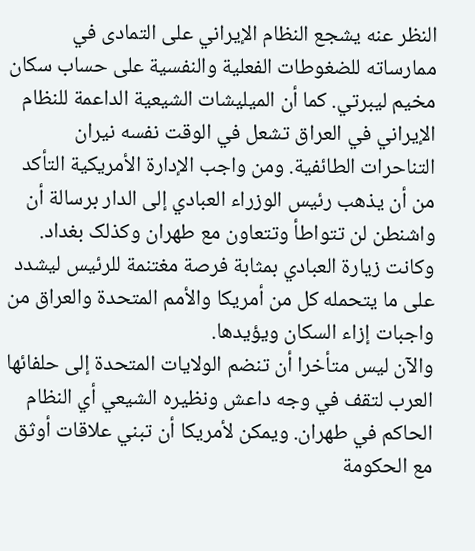النظر عنه يشجع النظام الإيراني علی التمادی في ممارساته للضغوطات الفعلية والنفسية علی حساب سکان مخيم ليبرتي. کما أن الميليشات الشيعية الداعمة للنظام الإيراني في العراق تشعل في الوقت نفسه نيران التناحرات الطائفية. ومن واجب الإدارة الأمريکية التأکد من أن يذهب رئيس الوزراء العبادي إلی الدار برسالة أن واشنطن لن تتواطأ وتتعاون مع طهران وکذلک بغداد.
وکانت زيارة العبادي بمثابة فرصة مغتنمة للرئيس ليشدد علی ما يتحمله کل من أمريکا والأمم المتحدة والعراق من واجبات إزاء السکان ويؤيدها.
والآن ليس متأخرا أن تنضم الولايات المتحدة إلی حلفائها العرب لتقف في وجه داعش ونظيره الشيعي أي النظام الحاکم في طهران. ويمکن لأمريکا أن تبني علاقات أوثق مع الحکومة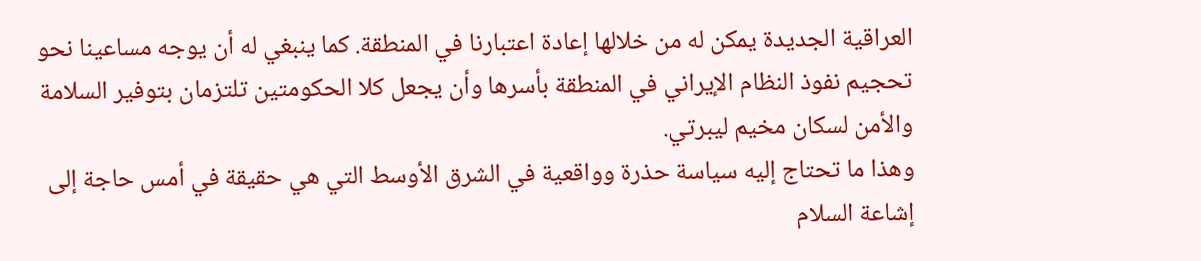العراقية الجديدة يمکن له من خلالها إعادة اعتبارنا في المنطقة. کما ينبغي له أن يوجه مساعينا نحو تحجيم نفوذ النظام الإيراني في المنطقة بأسرها وأن يجعل کلا الحکومتين تلتزمان بتوفير السلامة والأمن لسکان مخيم ليبرتي.
وهذا ما تحتاج إليه سياسة حذرة وواقعية في الشرق الأوسط التي هي حقيقة في أمس حاجة إلی إشاعة السلام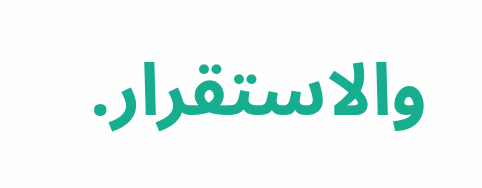والاستقرار.